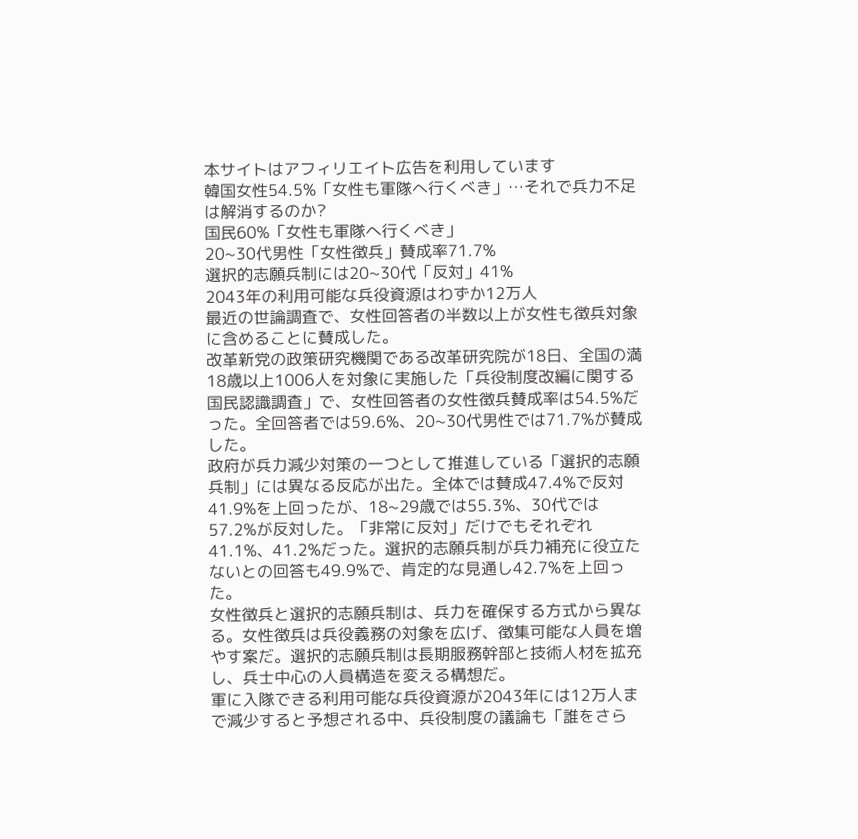本サイトはアフィリエイト広告を利用しています
韓国女性54.5%「女性も軍隊へ行くべき」…それで兵力不足は解消するのか?
国民60%「女性も軍隊へ行くべき」
20~30代男性「女性徴兵」賛成率71.7%
選択的志願兵制には20~30代「反対」41%
2043年の利用可能な兵役資源はわずか12万人
最近の世論調査で、女性回答者の半数以上が女性も徴兵対象に含めることに賛成した。
改革新党の政策研究機関である改革研究院が18日、全国の満18歳以上1006人を対象に実施した「兵役制度改編に関する国民認識調査」で、女性回答者の女性徴兵賛成率は54.5%だった。全回答者では59.6%、20~30代男性では71.7%が賛成した。
政府が兵力減少対策の一つとして推進している「選択的志願兵制」には異なる反応が出た。全体では賛成47.4%で反対41.9%を上回ったが、18~29歳では55.3%、30代では57.2%が反対した。「非常に反対」だけでもそれぞれ41.1%、41.2%だった。選択的志願兵制が兵力補充に役立たないとの回答も49.9%で、肯定的な見通し42.7%を上回った。
女性徴兵と選択的志願兵制は、兵力を確保する方式から異なる。女性徴兵は兵役義務の対象を広げ、徴集可能な人員を増やす案だ。選択的志願兵制は長期服務幹部と技術人材を拡充し、兵士中心の人員構造を変える構想だ。
軍に入隊できる利用可能な兵役資源が2043年には12万人まで減少すると予想される中、兵役制度の議論も「誰をさら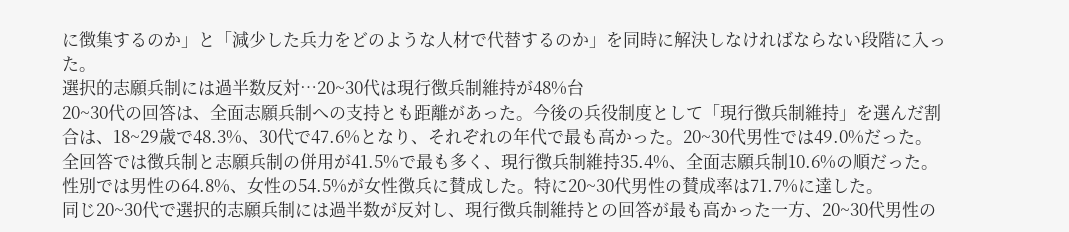に徴集するのか」と「減少した兵力をどのような人材で代替するのか」を同時に解決しなければならない段階に入った。
選択的志願兵制には過半数反対…20~30代は現行徴兵制維持が48%台
20~30代の回答は、全面志願兵制への支持とも距離があった。今後の兵役制度として「現行徴兵制維持」を選んだ割合は、18~29歳で48.3%、30代で47.6%となり、それぞれの年代で最も高かった。20~30代男性では49.0%だった。
全回答では徴兵制と志願兵制の併用が41.5%で最も多く、現行徴兵制維持35.4%、全面志願兵制10.6%の順だった。性別では男性の64.8%、女性の54.5%が女性徴兵に賛成した。特に20~30代男性の賛成率は71.7%に達した。
同じ20~30代で選択的志願兵制には過半数が反対し、現行徴兵制維持との回答が最も高かった一方、20~30代男性の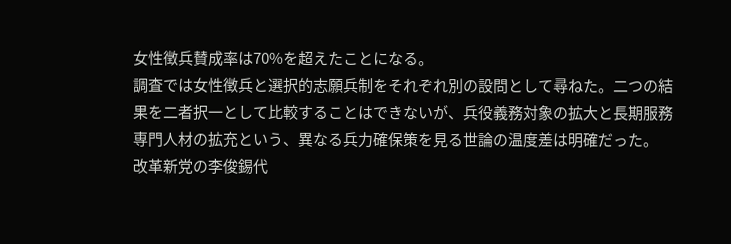女性徴兵賛成率は70%を超えたことになる。
調査では女性徴兵と選択的志願兵制をそれぞれ別の設問として尋ねた。二つの結果を二者択一として比較することはできないが、兵役義務対象の拡大と長期服務専門人材の拡充という、異なる兵力確保策を見る世論の温度差は明確だった。
改革新党の李俊錫代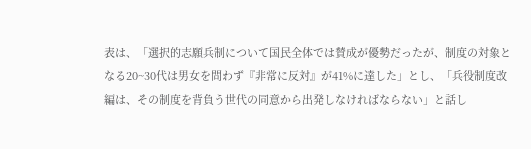表は、「選択的志願兵制について国民全体では賛成が優勢だったが、制度の対象となる20~30代は男女を問わず『非常に反対』が41%に達した」とし、「兵役制度改編は、その制度を背負う世代の同意から出発しなければならない」と話し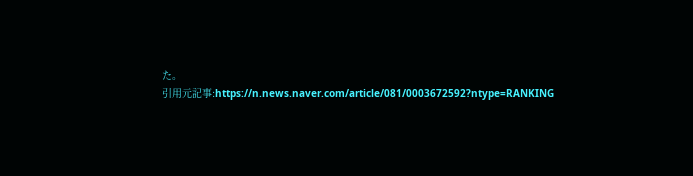た。
引用元記事:https://n.news.naver.com/article/081/0003672592?ntype=RANKING